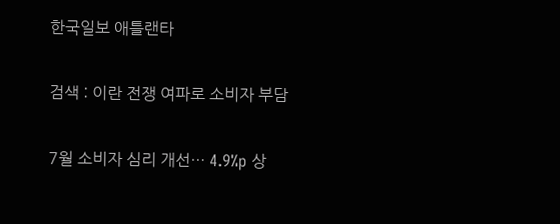한국일보 애틀랜타

검색 : 이란 전쟁 여파로 소비자 부담

7월 소비자 심리 개선… 4.9%p 상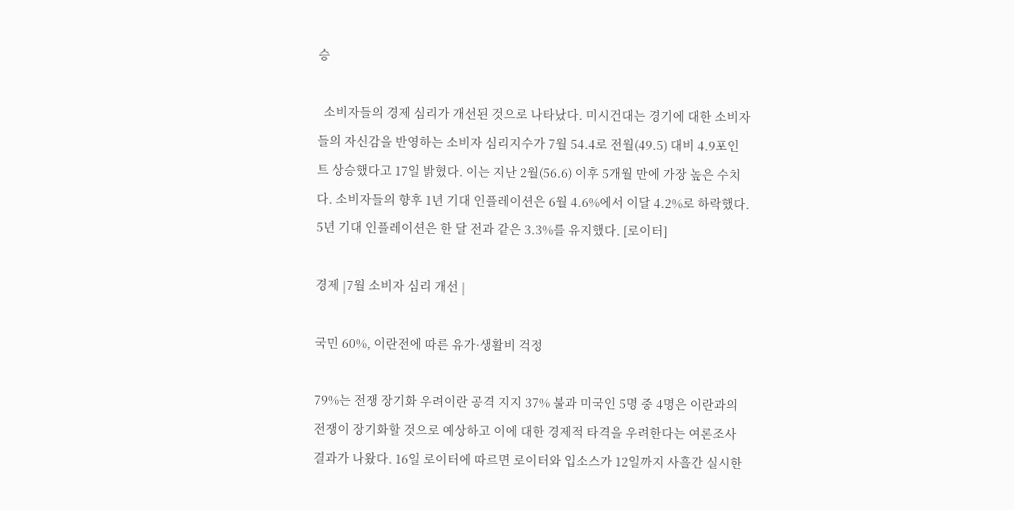승

  소비자들의 경제 심리가 개선된 것으로 나타났다. 미시건대는 경기에 대한 소비자들의 자신감을 반영하는 소비자 심리지수가 7월 54.4로 전월(49.5) 대비 4.9포인트 상승했다고 17일 밝혔다. 이는 지난 2월(56.6) 이후 5개월 만에 가장 높은 수치다. 소비자들의 향후 1년 기대 인플레이션은 6월 4.6%에서 이달 4.2%로 하락했다. 5년 기대 인플레이션은 한 달 전과 같은 3.3%를 유지했다. [로이터]

경제 |7월 소비자 심리 개선 |

국민 60%, 이란전에 따른 유가·생활비 걱정

79%는 전쟁 장기화 우려이란 공격 지지 37% 불과 미국인 5명 중 4명은 이란과의 전쟁이 장기화할 것으로 예상하고 이에 대한 경제적 타격을 우려한다는 여론조사 결과가 나왔다. 16일 로이터에 따르면 로이터와 입소스가 12일까지 사흘간 실시한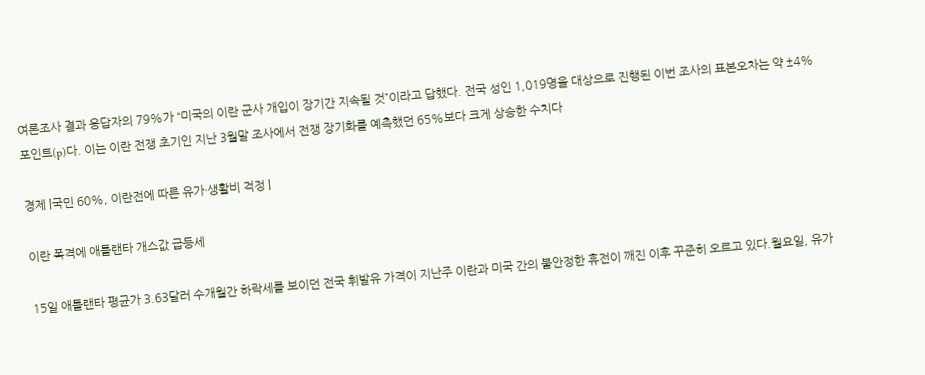여론조사 결과 응답자의 79%가 “미국의 이란 군사 개입이 장기간 지속될 것”이라고 답했다. 전국 성인 1,019명을 대상으로 진행된 이번 조사의 표본오차는 약 ±4%포인트(p)다. 이는 이란 전쟁 초기인 지난 3월말 조사에서 전쟁 장기화를 예측했던 65%보다 크게 상승한 수치다

경제 |국민 60%, 이란전에 따른 유가·생활비 걱정 |

이란 폭격에 애틀랜타 개스값 급등세

15일 애틀랜타 평균가 3.63달러 수개월간 하락세를 보이던 전국 휘발유 가격이 지난주 이란과 미국 간의 불안정한 휴전이 깨진 이후 꾸준히 오르고 있다.월요일, 유가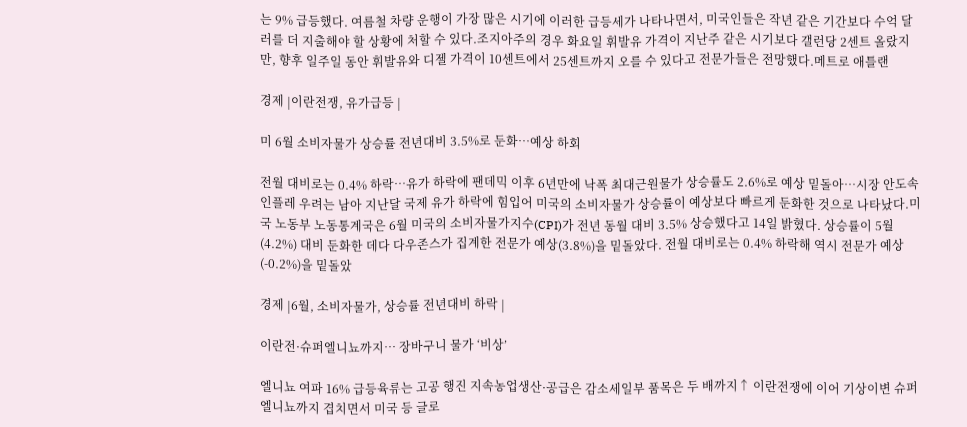는 9% 급등했다. 여름철 차량 운행이 가장 많은 시기에 이러한 급등세가 나타나면서, 미국인들은 작년 같은 기간보다 수억 달러를 더 지출해야 할 상황에 처할 수 있다.조지아주의 경우 화요일 휘발유 가격이 지난주 같은 시기보다 갤런당 2센트 올랐지만, 향후 일주일 동안 휘발유와 디젤 가격이 10센트에서 25센트까지 오를 수 있다고 전문가들은 전망했다.메트로 애틀랜

경제 |이란전쟁, 유가급등 |

미 6월 소비자물가 상승률 전년대비 3.5%로 둔화…예상 하회

전월 대비로는 0.4% 하락…유가 하락에 팬데믹 이후 6년만에 낙폭 최대근원물가 상승률도 2.6%로 예상 밑돌아…시장 안도속 인플레 우려는 남아 지난달 국제 유가 하락에 힘입어 미국의 소비자물가 상승률이 예상보다 빠르게 둔화한 것으로 나타났다.미국 노동부 노동통계국은 6월 미국의 소비자물가지수(CPI)가 전년 동월 대비 3.5% 상승했다고 14일 밝혔다. 상승률이 5월(4.2%) 대비 둔화한 데다 다우존스가 집계한 전문가 예상(3.8%)을 밑돌았다. 전월 대비로는 0.4% 하락해 역시 전문가 예상(-0.2%)을 밑돌았

경제 |6월, 소비자물가, 상승률 전년대비 하락 |

이란전·슈퍼엘니뇨까지… 장바구니 물가 ‘비상’

엘니뇨 여파 16% 급등육류는 고공 행진 지속농업생산·공급은 감소세일부 품목은 두 배까지↑ 이란전쟁에 이어 기상이변 슈퍼엘니뇨까지 겹치면서 미국 등 글로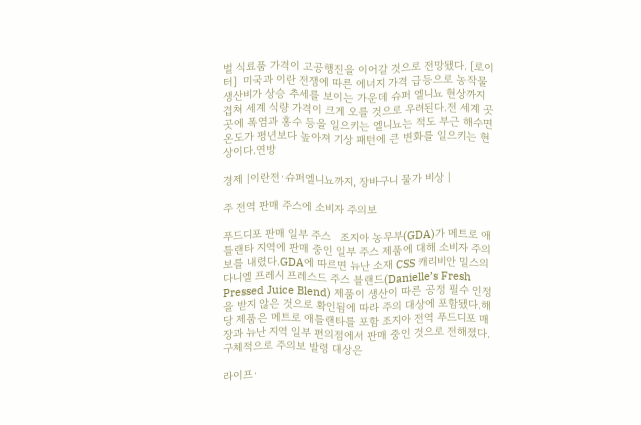벌 식료품 가격이 고공행진을 이어갈 것으로 전망됐다. [로이터]  미국과 이란 전쟁에 따른 에너지 가격 급등으로 농작물 생산비가 상승 추세를 보이는 가운데 슈퍼 엘니뇨 현상까지 겹쳐 세계 식량 가격이 크게 오를 것으로 우려된다.전 세계 곳곳에 폭염과 홍수 등을 일으키는 엘니뇨는 적도 부근 해수면 온도가 평년보다 높아져 기상 패턴에 큰 변화를 일으키는 현상이다.연방

경제 |이란전·슈퍼엘니뇨까지, 장바구니 물가 비상 |

주 전역 판매 주스에 소비자 주의보

푸드디포 판매 일부 주스   조지아 농무부(GDA)가 메트로 애틀랜타 지역에 판매 중인 일부 주스 제품에 대해 소비자 주의보를 내렸다.GDA에 따르면 뉴난 소재 CSS 캐리비안 밀스의 다니엘 프레시 프레스드 주스 블랜드(Danielle’s Fresh Pressed Juice Blend) 제품이 생산이 따른 공정 필수 인정을 받지 않은 것으로 확인됨에 따라 주의 대상에 포함됐다.해당 제품은 메트로 애틀랜타를 포함 조지아 전역 푸드디포 매장과 뉴난 지역 일부 편의점에서 판매 중인 것으로 전해졌다.구체적으로 주의보 발령 대상은

라이프·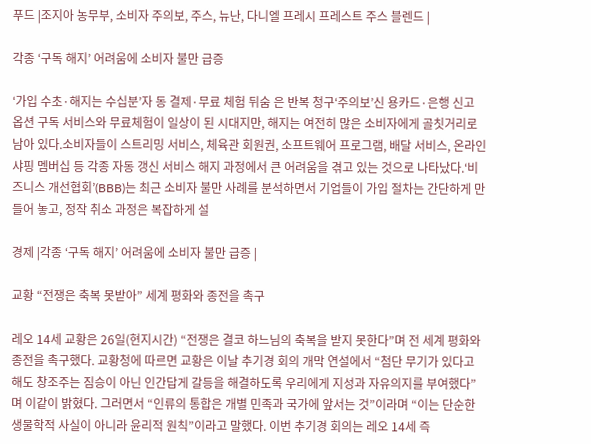푸드 |조지아 농무부, 소비자 주의보, 주스, 뉴난, 다니엘 프레시 프레스트 주스 블렌드 |

각종 ‘구독 해지’ 어려움에 소비자 불만 급증

‘가입 수초·해지는 수십분’자 동 결제·무료 체험 뒤숨 은 반복 청구‘주의보’신 용카드·은행 신고 옵션 구독 서비스와 무료체험이 일상이 된 시대지만, 해지는 여전히 많은 소비자에게 골칫거리로 남아 있다.소비자들이 스트리밍 서비스, 체육관 회원권, 소프트웨어 프로그램, 배달 서비스, 온라인 샤핑 멤버십 등 각종 자동 갱신 서비스 해지 과정에서 큰 어려움을 겪고 있는 것으로 나타났다.‘비즈니스 개선협회’(BBB)는 최근 소비자 불만 사례를 분석하면서 기업들이 가입 절차는 간단하게 만들어 놓고, 정작 취소 과정은 복잡하게 설

경제 |각종 ‘구독 해지’ 어려움에 소비자 불만 급증 |

교황 “전쟁은 축복 못받아” 세계 평화와 종전을 촉구

레오 14세 교황은 26일(현지시간) “전쟁은 결코 하느님의 축복을 받지 못한다”며 전 세계 평화와 종전을 촉구했다. 교황청에 따르면 교황은 이날 추기경 회의 개막 연설에서 “첨단 무기가 있다고 해도 창조주는 짐승이 아닌 인간답게 갈등을 해결하도록 우리에게 지성과 자유의지를 부여했다”며 이같이 밝혔다. 그러면서 “인류의 통합은 개별 민족과 국가에 앞서는 것”이라며 “이는 단순한 생물학적 사실이 아니라 윤리적 원칙”이라고 말했다. 이번 추기경 회의는 레오 14세 즉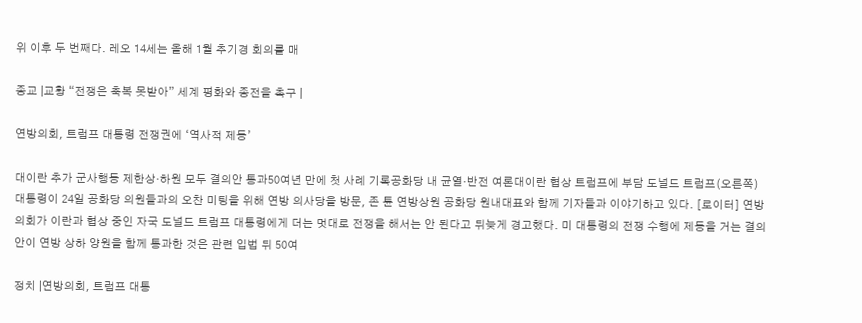위 이후 두 번째다. 레오 14세는 올해 1월 추기경 회의를 매

종교 |교황 “전쟁은 축복 못받아” 세계 평화와 종전을 촉구 |

연방의회, 트럼프 대통령 전쟁권에 ‘역사적 제동’

대이란 추가 군사행동 제한상·하원 모두 결의안 통과50여년 만에 첫 사례 기록공화당 내 균열·반전 여론대이란 협상 트럼프에 부담 도널드 트럼프(오른쪽) 대통령이 24일 공화당 의원들과의 오찬 미팅을 위해 연방 의사당을 방문, 존 튠 연방상원 공화당 원내대표와 함께 기자들과 이야기하고 있다. [로이터] 연방 의회가 이란과 협상 중인 자국 도널드 트럼프 대통령에게 더는 멋대로 전쟁을 해서는 안 된다고 뒤늦게 경고했다. 미 대통령의 전쟁 수행에 제동을 거는 결의안이 연방 상하 양원을 함께 통과한 것은 관련 입법 뒤 50여

정치 |연방의회, 트럼프 대통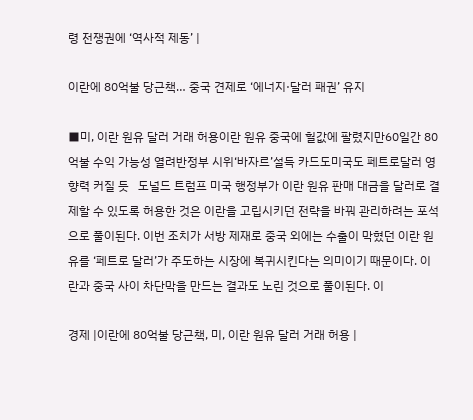령 전쟁권에 ‘역사적 제동’ |

이란에 80억불 당근책… 중국 견제로 ‘에너지·달러 패권’ 유지

■미, 이란 원유 달러 거래 허용이란 원유 중국에 헐값에 팔렸지만60일간 80억불 수익 가능성 열려반정부 시위‘바자르’설득 카드도미국도 페트로달러 영향력 커질 듯   도널드 트럼프 미국 행정부가 이란 원유 판매 대금을 달러로 결제할 수 있도록 허용한 것은 이란을 고립시키던 전략을 바꿔 관리하려는 포석으로 풀이된다. 이번 조치가 서방 제재로 중국 외에는 수출이 막혔던 이란 원유를 ‘페트로 달러’가 주도하는 시장에 복귀시킨다는 의미이기 때문이다. 이란과 중국 사이 차단막을 만드는 결과도 노린 것으로 풀이된다. 이

경제 |이란에 80억불 당근책, 미, 이란 원유 달러 거래 허용 |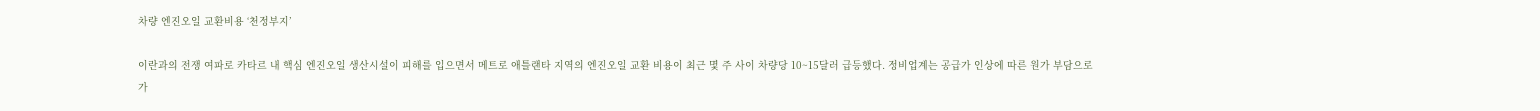차량 엔진오일 교환비용 ‘천정부지’

이란과의 전쟁 여파로 카타르 내 핵심 엔진오일 생산시설이 피해를 입으면서 메트로 애틀랜타 지역의 엔진오일 교환 비용이 최근 몇 주 사이 차량당 10~15달러 급등했다. 정비업계는 공급가 인상에 따른 원가 부담으로 가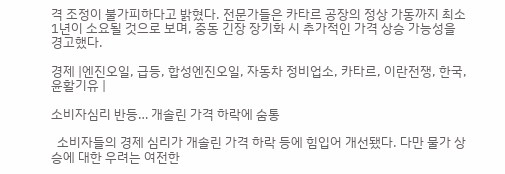격 조정이 불가피하다고 밝혔다. 전문가들은 카타르 공장의 정상 가동까지 최소 1년이 소요될 것으로 보며, 중동 긴장 장기화 시 추가적인 가격 상승 가능성을 경고했다.

경제 |엔진오일, 급등, 합성엔진오일, 자동차 정비업소, 카타르, 이란전쟁, 한국, 윤활기유 |

소비자심리 반등… 개솔린 가격 하락에 숨통

  소비자들의 경제 심리가 개솔린 가격 하락 등에 힘입어 개선됐다. 다만 물가 상승에 대한 우려는 여전한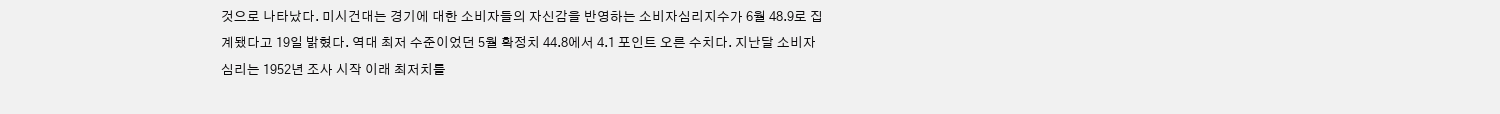것으로 나타났다. 미시건대는 경기에 대한 소비자들의 자신감을 반영하는 소비자심리지수가 6월 48.9로 집계됐다고 19일 밝혔다. 역대 최저 수준이었던 5월 확정치 44.8에서 4.1 포인트 오른 수치다. 지난달 소비자심리는 1952년 조사 시작 이래 최저치를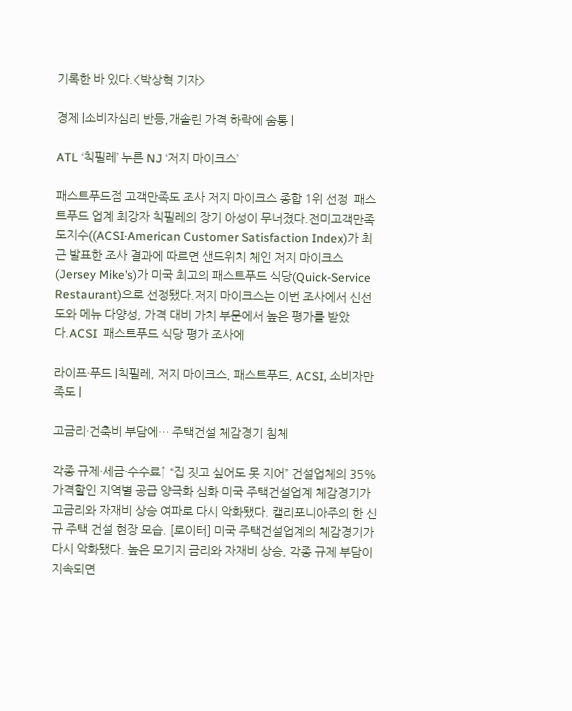기록한 바 있다.<박상혁 기자>

경제 |소비자심리 반등,개솔린 가격 하락에 숨통 |

ATL ‘칙필레’ 누른 NJ ‘저지 마이크스’

패스트푸드점 고객만족도 조사 저지 마이크스 종합 1위 선정  패스트푸드 업계 최강자 칙필레의 장기 아성이 무너졌다.전미고객만족도지수((ACSI·American Customer Satisfaction Index)가 최근 발표한 조사 결과에 따르면 샌드위치 체인 저지 마이크스(Jersey Mike’s)가 미국 최고의 패스트푸드 식당(Quick-Service Restaurant)으로 선정됐다.저지 마이크스는 이번 조사에서 신선도와 메뉴 다양성, 가격 대비 가치 부문에서 높은 평가를 받았다.ACSI  패스트푸드 식당 평가 조사에

라이프·푸드 |칙필레, 저지 마이크스, 패스트푸드, ACSI, 소비자만족도 |

고금리·건축비 부담에… 주택건설 체감경기 침체

각종 규제·세금·수수료↑ “집 짓고 싶어도 못 지어” 건설업체의 35% 가격할인 지역별 공급 양극화 심화 미국 주택건설업계 체감경기가 고금리와 자재비 상승 여파로 다시 악화됐다. 캘리포니아주의 한 신규 주택 건설 현장 모습. [로이터] 미국 주택건설업계의 체감경기가 다시 악화됐다. 높은 모기지 금리와 자재비 상승, 각종 규제 부담이 지속되면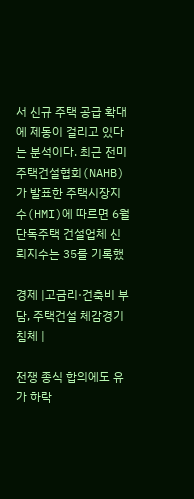서 신규 주택 공급 확대에 제동이 걸리고 있다는 분석이다. 최근 전미주택건설협회(NAHB)가 발표한 주택시장지수(HMI)에 따르면 6월 단독주택 건설업체 신뢰지수는 35를 기록했

경제 |고금리·건축비 부담, 주택건설 체감경기 침체 |

전쟁 종식 합의에도 유가 하락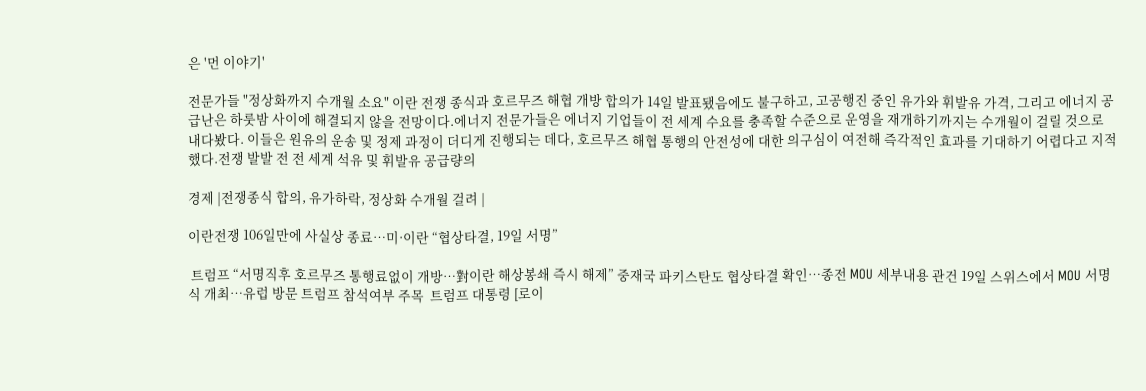은 '먼 이야기'

전문가들 "정상화까지 수개월 소요" 이란 전쟁 종식과 호르무즈 해협 개방 합의가 14일 발표됐음에도 불구하고, 고공행진 중인 유가와 휘발유 가격, 그리고 에너지 공급난은 하룻밤 사이에 해결되지 않을 전망이다.에너지 전문가들은 에너지 기업들이 전 세계 수요를 충족할 수준으로 운영을 재개하기까지는 수개월이 걸릴 것으로 내다봤다. 이들은 원유의 운송 및 정제 과정이 더디게 진행되는 데다, 호르무즈 해협 통행의 안전성에 대한 의구심이 여전해 즉각적인 효과를 기대하기 어렵다고 지적했다.전쟁 발발 전 전 세계 석유 및 휘발유 공급량의

경제 |전쟁종식 합의, 유가하락, 정상화 수개월 걸려 |

이란전쟁 106일만에 사실상 종료…미·이란 “협상타결, 19일 서명”

 트럼프 “서명직후 호르무즈 통행료없이 개방…對이란 해상봉쇄 즉시 해제” 중재국 파키스탄도 협상타결 확인…종전 MOU 세부내용 관건 19일 스위스에서 MOU 서명식 개최…유럽 방문 트럼프 참석여부 주목  트럼프 대통령 [로이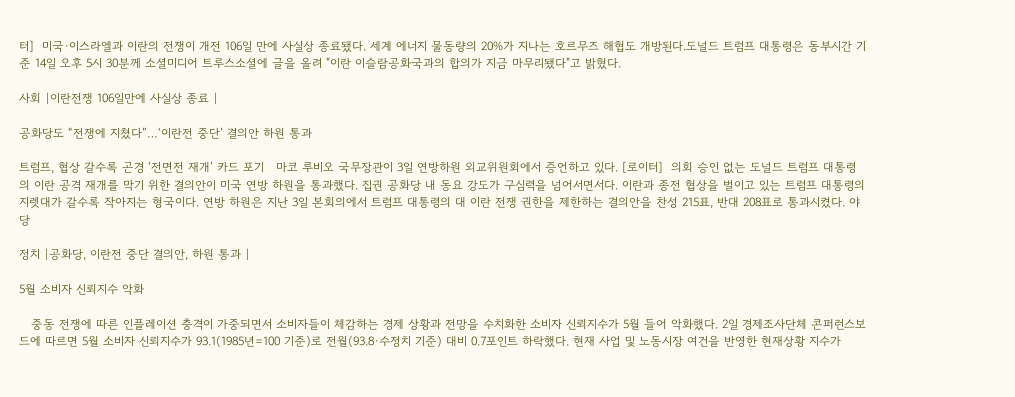터]  미국·이스라엘과 이란의 전쟁이 개전 106일 만에 사실상 종료됐다. 세계 에너지 물동량의 20%가 지나는 호르무즈 해협도 개방된다.도널드 트럼프 대통령은 동부시간 기준 14일 오후 5시 30분께 소셜미디어 트루스소셜에 글을 올려 "이란 이슬람공화국과의 합의가 지금 마무리됐다"고 밝혔다.

사회 |이란전쟁 106일만에 사실상 종료 |

공화당도 “전쟁에 지쳤다”…‘이란전 중단’ 결의안 하원 통과

트럼프, 협상 갈수록 곤경 ‘전면전 재개’ 카드 포기   마코 루비오 국무장관이 3일 연방하원 외교위원회에서 증언하고 있다. [로이터]  의회 승인 없는 도널드 트럼프 대통령의 이란 공격 재개를 막기 위한 결의안이 미국 연방 하원을 통과했다. 집권 공화당 내 동요 강도가 구심력을 넘어서면서다. 이란과 종전 협상을 벌이고 있는 트럼프 대통령의 지렛대가 갈수록 작아지는 형국이다. 연방 하원은 지난 3일 본회의에서 트럼프 대통령의 대 이란 전쟁 권한을 제한하는 결의안을 찬성 215표, 반대 208표로 통과시켰다. 야당

정치 |공화당, 이란전 중단 결의안, 하원 통과 |

5월 소비자 신뢰지수 악화

   중동 전쟁에 따른 인플레이션 충격이 가중되면서 소비자들이 체감하는 경제 상황과 전망을 수치화한 소비자 신뢰지수가 5월 들어 악화했다. 2일 경제조사단체 콘퍼런스보드에 따르면 5월 소비자 신뢰지수가 93.1(1985년=100 기준)로 전월(93.8·수정치 기준) 대비 0.7포인트 하락했다. 현재 사업 및 노동시장 여건을 반영한 현재상황 지수가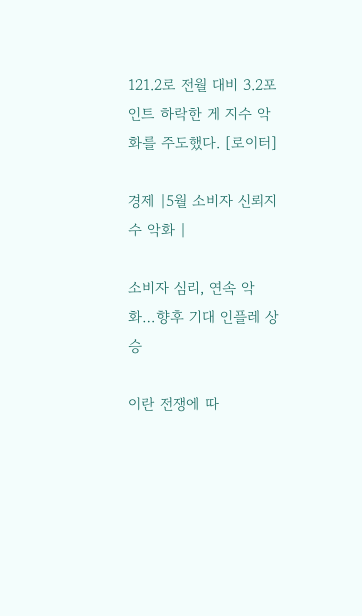121.2로 전월 대비 3.2포인트 하락한 게 지수 악화를 주도했다. [로이터]

경제 |5월 소비자 신뢰지수 악화 |

소비자 심리, 연속 악화…향후 기대 인플레 상승

이란 전쟁에 따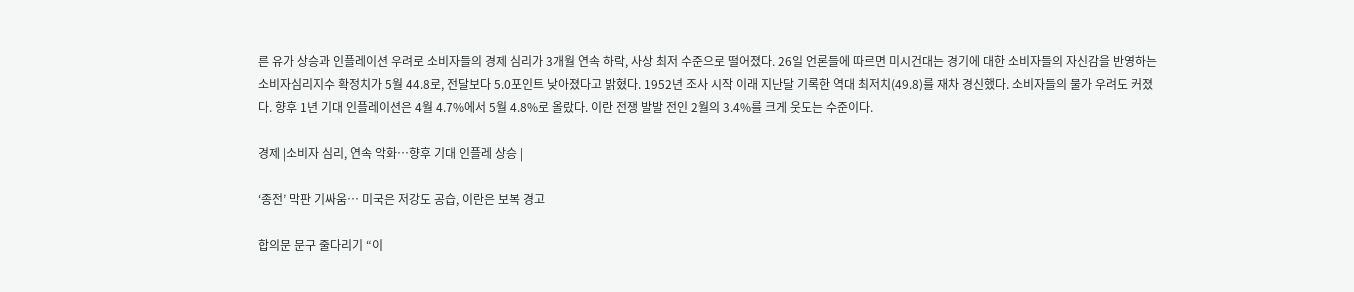른 유가 상승과 인플레이션 우려로 소비자들의 경제 심리가 3개월 연속 하락, 사상 최저 수준으로 떨어졌다. 26일 언론들에 따르면 미시건대는 경기에 대한 소비자들의 자신감을 반영하는 소비자심리지수 확정치가 5월 44.8로, 전달보다 5.0포인트 낮아졌다고 밝혔다. 1952년 조사 시작 이래 지난달 기록한 역대 최저치(49.8)를 재차 경신했다. 소비자들의 물가 우려도 커졌다. 향후 1년 기대 인플레이션은 4월 4.7%에서 5월 4.8%로 올랐다. 이란 전쟁 발발 전인 2월의 3.4%를 크게 웃도는 수준이다.

경제 |소비자 심리, 연속 악화…향후 기대 인플레 상승 |

‘종전’ 막판 기싸움… 미국은 저강도 공습, 이란은 보복 경고

합의문 문구 줄다리기 “이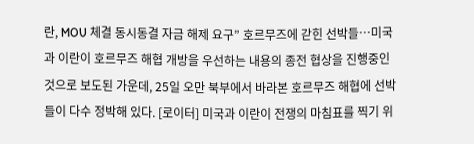란, MOU 체결 동시동결 자금 해제 요구” 호르무즈에 갇힌 선박들…미국과 이란이 호르무즈 해협 개방을 우선하는 내용의 종전 협상을 진행중인 것으로 보도된 가운데, 25일 오만 북부에서 바라본 호르무즈 해협에 선박들이 다수 정박해 있다. [로이터] 미국과 이란이 전쟁의 마침표를 찍기 위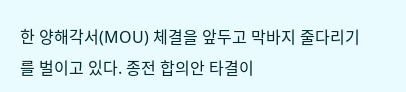한 양해각서(MOU) 체결을 앞두고 막바지 줄다리기를 벌이고 있다. 종전 합의안 타결이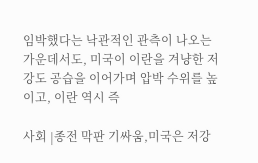임박했다는 낙관적인 관측이 나오는 가운데서도, 미국이 이란을 겨냥한 저강도 공습을 이어가며 압박 수위를 높이고, 이란 역시 즉

사회 |종전 막판 기싸움,미국은 저강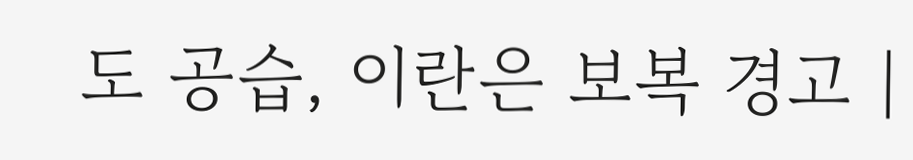도 공습, 이란은 보복 경고 |